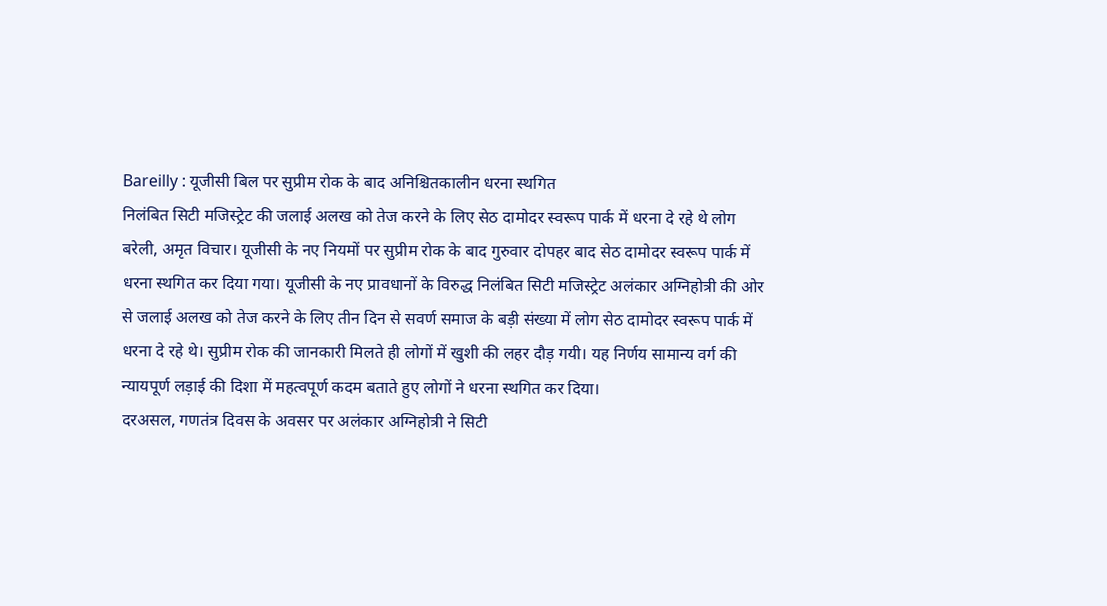Bareilly : यूजीसी बिल पर सुप्रीम रोक के बाद अनिश्चितकालीन धरना स्थगित
निलंबित सिटी मजिस्ट्रेट की जलाई अलख को तेज करने के लिए सेठ दामोदर स्वरूप पार्क में धरना दे रहे थे लोग
बरेली, अमृत विचार। यूजीसी के नए नियमों पर सुप्रीम रोक के बाद गुरुवार दोपहर बाद सेठ दामोदर स्वरूप पार्क में धरना स्थगित कर दिया गया। यूजीसी के नए प्रावधानों के विरुद्ध निलंबित सिटी मजिस्ट्रेट अलंकार अग्निहोत्री की ओर से जलाई अलख को तेज करने के लिए तीन दिन से सवर्ण समाज के बड़ी संख्या में लोग सेठ दामोदर स्वरूप पार्क में धरना दे रहे थे। सुप्रीम रोक की जानकारी मिलते ही लोगों में खुशी की लहर दौड़ गयी। यह निर्णय सामान्य वर्ग की न्यायपूर्ण लड़ाई की दिशा में महत्वपूर्ण कदम बताते हुए लोगों ने धरना स्थगित कर दिया।
दरअसल, गणतंत्र दिवस के अवसर पर अलंकार अग्निहोत्री ने सिटी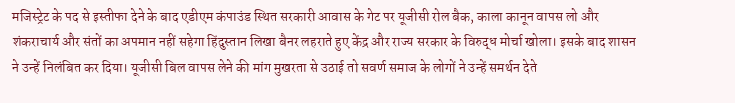मजिस्ट्रेट के पद से इस्तीफा देने के बाद एडीएम कंपाउंड स्थित सरकारी आवास के गेट पर यूजीसी रोल बैक, काला कानून वापस लो और शंकराचार्य और संतों का अपमान नहीं सहेगा हिंदुस्तान लिखा बैनर लहराते हुए केंद्र और राज्य सरकार के विरुद्ध मोर्चा खोला। इसके बाद शासन ने उन्हें निलंबित कर दिया। यूजीसी बिल वापस लेने की मांग मुखरता से उठाई तो सवर्ण समाज के लोगों ने उन्हें समर्थन देते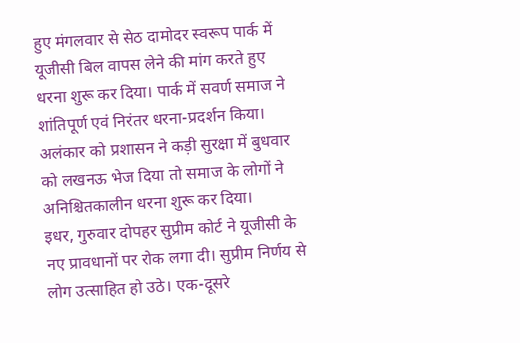हुए मंगलवार से सेठ दामोदर स्वरूप पार्क में यूजीसी बिल वापस लेने की मांग करते हुए धरना शुरू कर दिया। पार्क में सवर्ण समाज ने शांतिपूर्ण एवं निरंतर धरना-प्रदर्शन किया। अलंकार को प्रशासन ने कड़ी सुरक्षा में बुधवार को लखनऊ भेज दिया तो समाज के लोगों ने अनिश्चितकालीन धरना शुरू कर दिया।
इधर, गुरुवार दोपहर सुप्रीम कोर्ट ने यूजीसी के नए प्रावधानों पर रोक लगा दी। सुप्रीम निर्णय से लोग उत्साहित हो उठे। एक-दूसरे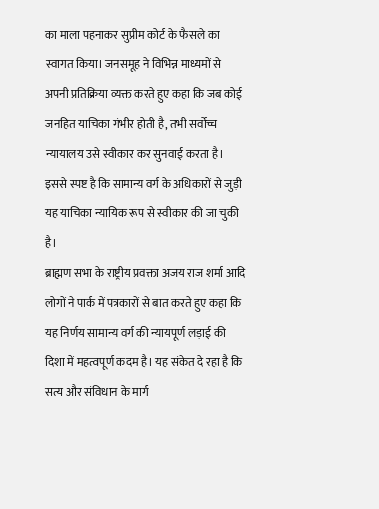का माला पहनाकर सुप्रीम कोर्ट के फैसले का स्वागत किया। जनसमूह ने विभिन्न माध्यमों से अपनी प्रतिक्रिया व्यक्त करते हुए कहा कि जब कोई जनहित याचिका गंभीर होती है, तभी सर्वोच्च न्यायालय उसे स्वीकार कर सुनवाई करता है। इससे स्पष्ट है कि सामान्य वर्ग के अधिकारों से जुड़ी यह याचिका न्यायिक रूप से स्वीकार की जा चुकी है।
ब्राह्मण सभा के राष्ट्रीय प्रवक्ता अजय राज शर्मा आदि लोगों ने पार्क में पत्रकारों से बात करते हुए कहा कि यह निर्णय सामान्य वर्ग की न्यायपूर्ण लड़ाई की दिशा में महत्वपूर्ण कदम है। यह संकेत दे रहा है कि सत्य और संविधान के मार्ग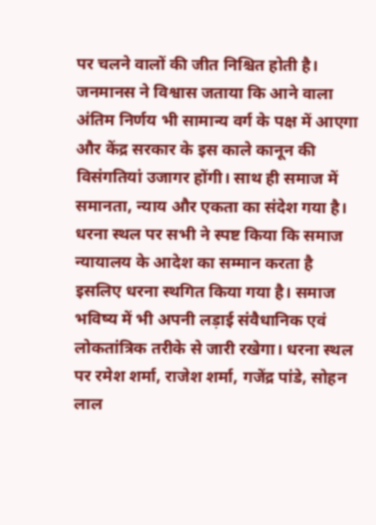पर चलने वालों की जीत निश्चित होती है। जनमानस ने विश्वास जताया कि आने वाला अंतिम निर्णय भी सामान्य वर्ग के पक्ष में आएगा और केंद्र सरकार के इस काले कानून की विसंगतियां उजागर होंगी। साथ ही समाज में समानता, न्याय और एकता का संदेश गया है। धरना स्थल पर सभी ने स्पष्ट किया कि समाज न्यायालय के आदेश का सम्मान करता है इसलिए धरना स्थगित किया गया है। समाज भविष्य में भी अपनी लड़ाई संवैधानिक एवं लोकतांत्रिक तरीके से जारी रखेगा। धरना स्थल पर रमेश शर्मा, राजेश शर्मा, गजेंद्र पांडे, सोहन लाल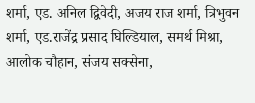शर्मा, एड. अनिल द्विवेदी, अजय राज शर्मा, त्रिभुवन शर्मा, एड.राजेंद्र प्रसाद घिल्डियाल, समर्थ मिश्रा, आलोक चौहान, संजय सक्सेना,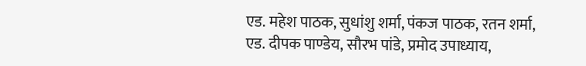एड. महेश पाठक, सुधांशु शर्मा, पंकज पाठक, रतन शर्मा, एड. दीपक पाण्डेय, सौरभ पांडे, प्रमोद उपाध्याय,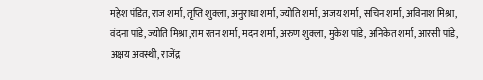महेश पंडित, राज शर्मा, तृप्ति शुक्ला, अनुराधा शर्मा, ज्योति शर्मा, अजय शर्मा, सचिन शर्मा, अविनाश मिश्रा, वंदना पांडे, ज्योति मिश्रा ,राम रतन शर्मा, मदन शर्मा, अरुण शुक्ला, मुकेश पांडे, अनिकेत शर्मा, आरसी पांडे, अक्षय अवस्थी, राजेंद्र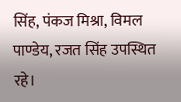सिंह, पंकज मिश्रा, विमल पाण्डेय, रजत सिंह उपस्थित रहे।